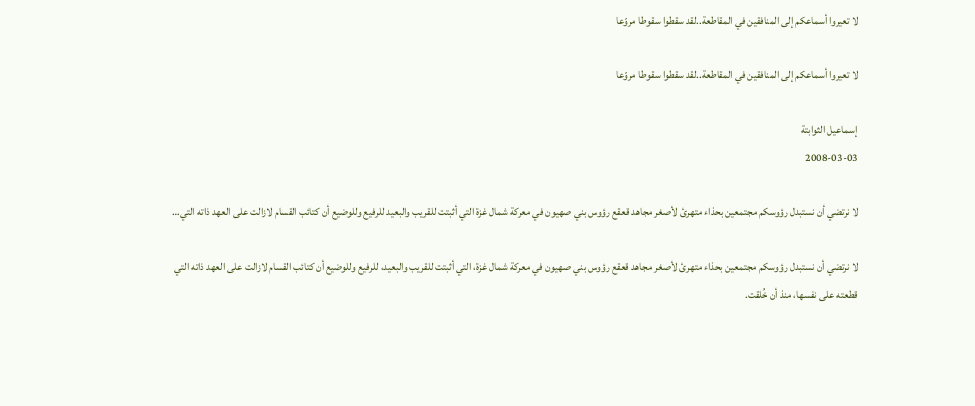لا تعيروا أسماعكم إلى المنافقين في المقاطعة..لقد سقطوا سقوطا مروّعا

لا تعيروا أسماعكم إلى المنافقين في المقاطعة..لقد سقطوا سقوطا مروّعا

إسماعيل الثوابتة
2008-03-03

لا نرتضي أن نستبدل رؤوسكم مجتمعين بحذاء متهرئ لأصغر مجاهد قعقع رؤوس بني صهيون في معركة شمال غزة التي أثبتت للقريب والبعيد للرفيع وللوضيع أن كتائب القسام لازالت على العهد ذاته التي…

لا نرتضي أن نستبدل رؤوسكم مجتمعين بحذاء متهرئ لأصغر مجاهد قعقع رؤوس بني صهيون في معركة شمال غزة، التي أثبتت للقريب والبعيد، للرفيع وللوضيع أن كتائب القسام لازالت على العهد ذاته التي قطعته على نفسها، منذ أن خُلقت.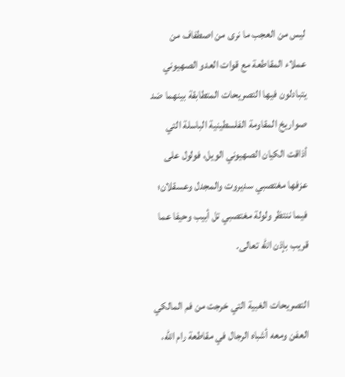ليس من العجب ما نرى من اصطفاف من عملاء المقاطعة مع قوات العدو الصهيوني يتبادلون فيها التصريحات المتطابقة بينهما ضد صواريخ المقاومة الفلسطينية الباسلة التي أذاقت الكيان الصهيوني الويل، فولول على عزفها مغتصبي سديروت والمجدل وعسقلان؛ فيما ننتظر ولولة مغتصبي تل أبيب وحيفا عما قريب بإذن الله تعالى.

التصريحات الغبية التي خرجت من فم المالكي العفن ومعه أشباه الرجال في مقاطعة رام الله،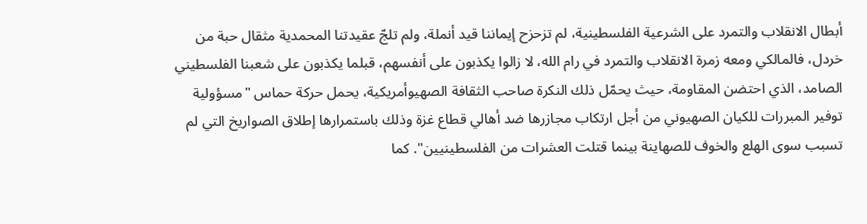أبطال الانقلاب والتمرد على الشرعية الفلسطينية، لم تزحزح إيماننا قيد أنملة، ولم تلجّ عقيدتنا المحمدية مثقال حبة من خردل، فالمالكي ومعه زمرة الانقلاب والتمرد في رام الله، لا زالوا يكذبون على أنفسهم، قبلما يكذبون على شعبنا الفلسطيني الصامد، الذي احتضن المقاومة، حيث يحمّل ذلك النكرة صاحب الثقافة الصهيوأمريكية، يحمل حركة حماس "مسؤولية توفير المبررات للكيان الصهيوني من أجل ارتكاب مجازرها ضد أهالي قطاع غزة وذلك باستمرارها إطلاق الصواريخ التي لم تسبب سوى الهلع والخوف للصهاينة بينما قتلت العشرات من الفلسطينيين". كما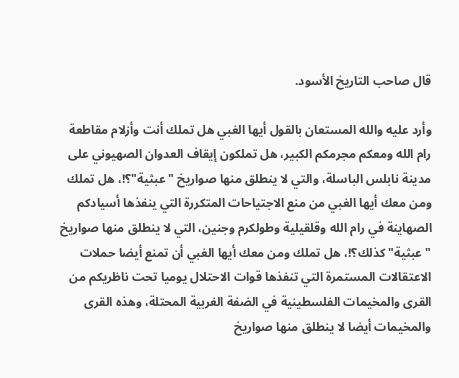قال صاحب التاريخ الأسود.

وأرد عليه والله المستعان بالقول أيها الغبي هل تملك أنت وأزلام مقاطعة رام الله ومعكم مجرمكم الكبير، هل تملكون إيقاف العدوان الصهيوني على مدينة نابلس الباسلة، والتي لا ينطلق منها صواريخ "عبثية"؟!، هل تملك ومن معك أيها الغبي من منع الاجتياحات المتكررة التي ينفذها أسيادكم الصهاينة في رام الله وقلقيلية وطولكرم وجنين، التي لا ينطلق منها صواريخ "عبثية" كذلك؟!، هل تملك ومن معك أيها الغبي أن تمنع أيضا حملات الاعتقالات المستمرة التي تنفذها قوات الاحتلال يوميا تحت ناظريكم من القرى والمخيمات الفلسطينية في الضفة الغربية المحتلة، وهذه القرى والمخيمات أيضا لا ينطلق منها صواريخ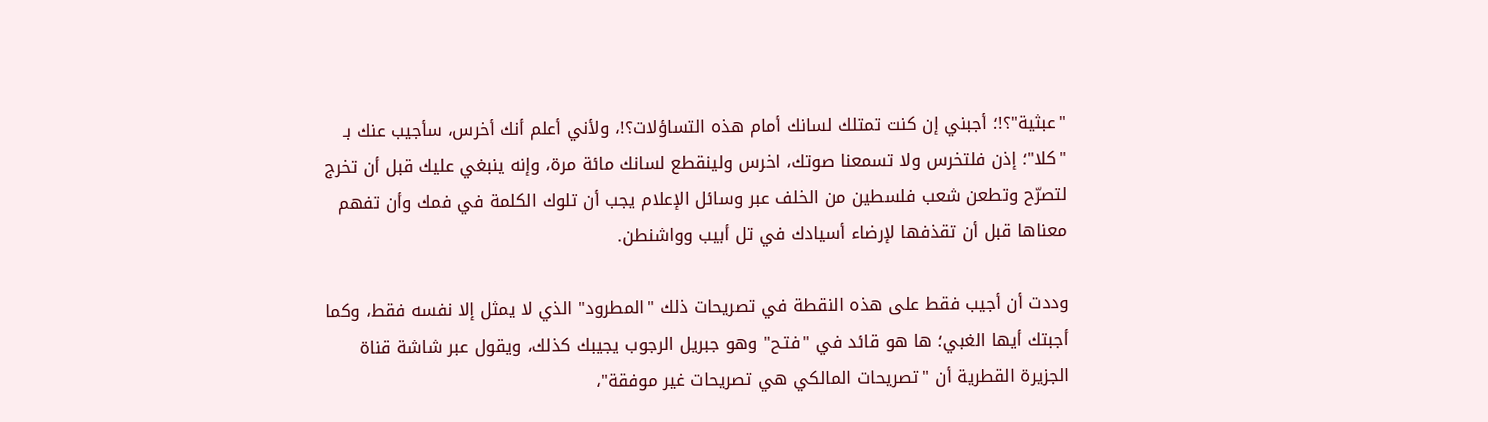"عبثية"؟!؛ أجبني إن كنت تمتلك لسانك أمام هذه التساؤلات؟!، ولأني أعلم أنك أخرس، سأجيب عنك بـ "كلا"؛ إذن فلتخرس ولا تسمعنا صوتك، اخرس ولينقطع لسانك مائة مرة، وإنه ينبغي عليك قبل أن تخرج لتصرّح وتطعن شعب فلسطين من الخلف عبر وسائل الإعلام يجب أن تلوك الكلمة في فمك وأن تفهم معناها قبل أن تقذفها لإرضاء أسيادك في تل أبيب وواشنطن.

وددت أن أجيب فقط على هذه النقطة في تصريحات ذلك "المطرود" الذي لا يمثل إلا نفسه فقط، وكما أجبتك أيها الغبي؛ ها هو قائد في "فتـح" وهو جبريل الرجوب يجيبك كذلك، ويقول عبر شاشة قناة الجزيرة القطرية أن "تصريحات المالكي هي تصريحات غير موفقة"،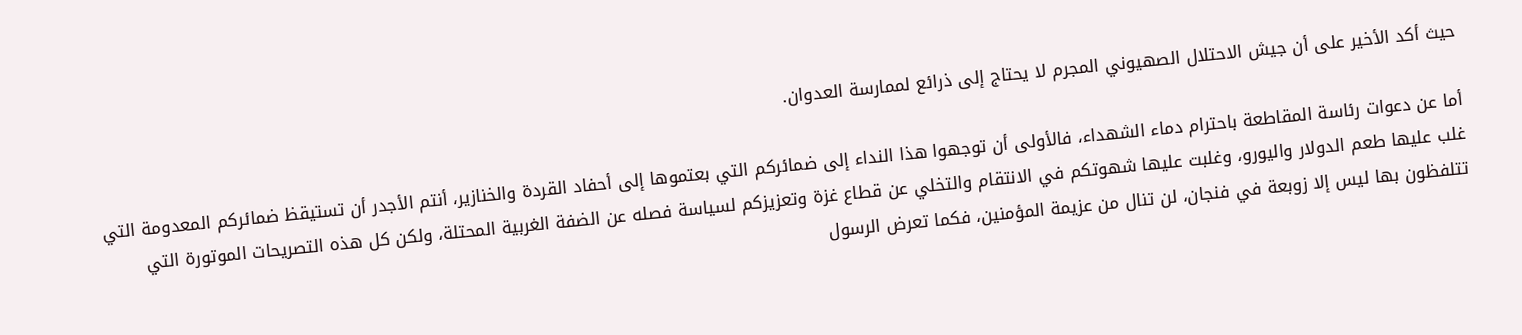حيث أكد الأخير على أن جيش الاحتلال الصهيوني المجرم لا يحتاج إلى ذرائع لممارسة العدوان.

أما عن دعوات رئاسة المقاطعة باحترام دماء الشهداء، فالأولى أن توجهوا هذا النداء إلى ضمائركم التي بعتموها إلى أحفاد القردة والخنازير، أنتم الأجدر أن تستيقظ ضمائركم المعدومة التي غلب عليها طعم الدولار واليورو، وغلبت عليها شهوتكم في الانتقام والتخلي عن قطاع غزة وتعزيزكم لسياسة فصله عن الضفة الغربية المحتلة، ولكن كل هذه التصريحات الموتورة التي تتلفظون بها ليس إلا زوبعة في فنجان، لن تنال من عزيمة المؤمنين، فكما تعرض الرسول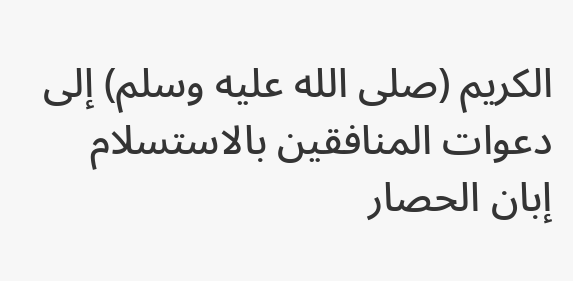الكريم (صلى الله عليه وسلم) إلى دعوات المنافقين بالاستسلام إبان الحصار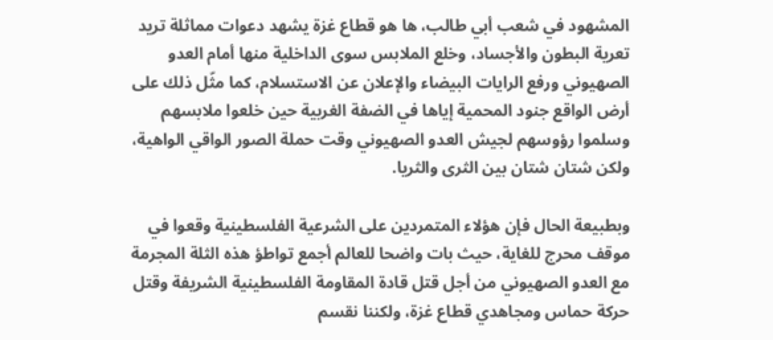المشهود في شعب أبي طالب، ها هو قطاع غزة يشهد دعوات مماثلة تريد تعرية البطون والأجساد، وخلع الملابس سوى الداخلية منها أمام العدو الصهيوني ورفع الرايات البيضاء والإعلان عن الاستسلام، كما مثّل ذلك على أرض الواقع جنود المحمية إياها في الضفة الغربية حين خلعوا ملابسهم وسلموا رؤوسهم لجيش العدو الصهيوني وقت حملة الصور الواقي الواهية، ولكن شتان شتان بين الثرى والثريا.

وبطبيعة الحال فإن هؤلاء المتمردين على الشرعية الفلسطينية وقعوا في موقف محرج للغاية، حيث بات واضحا للعالم أجمع تواطؤ هذه الثلة المجرمة مع العدو الصهيوني من أجل قتل قادة المقاومة الفلسطينية الشريفة وقتل حركة حماس ومجاهدي قطاع غزة، ولكننا نقسم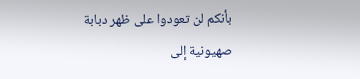بأنكم لن تعودوا على ظهر دبابة صهيونية إلى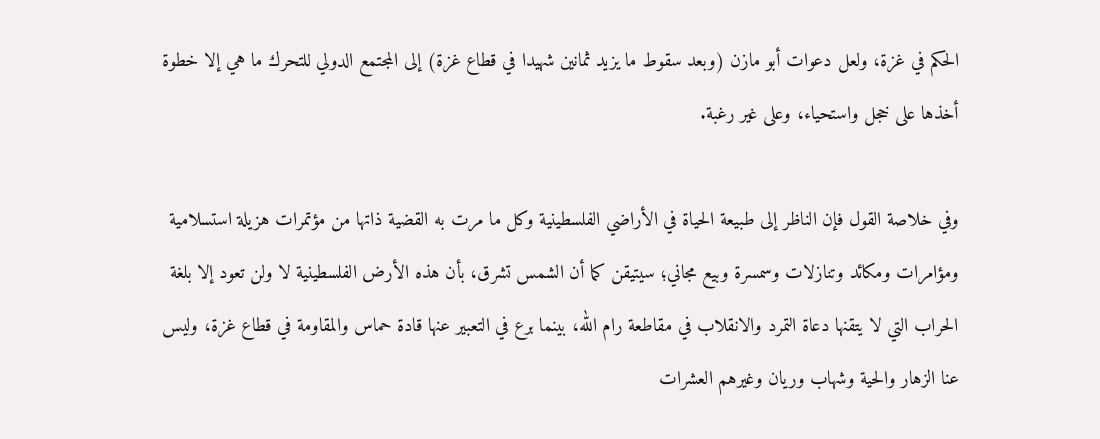الحكم في غزة، ولعل دعوات أبو مازن (وبعد سقوط ما يزيد ثمانين شهيدا في قطاع غزة) إلى المجتمع الدولي للتحرك ما هي إلا خطوة أخذها على خجل واستحياء، وعلى غير رغبة.

وفي خلاصة القول فإن الناظر إلى طبيعة الحياة في الأراضي الفلسطينية وكل ما مرت به القضية ذاتها من مؤتمرات هزيلة استسلامية ومؤامرات ومكائد وتنازلات وسمسرة وبيع مجاني؛ سيتيقن كما أن الشمس تشرق، بأن هذه الأرض الفلسطينية لا ولن تعود إلا بلغة الحراب التي لا يتقنها دعاة التمرد والانقلاب في مقاطعة رام الله، بينما برع في التعبير عنها قادة حماس والمقاومة في قطاع غزة، وليس عنا الزهار والحية وشهاب وريان وغيرهم العشرات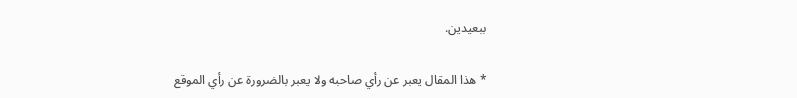ببعيدين.

* هذا المقال يعبر عن رأي صاحبه ولا يعبر بالضرورة عن رأي الموقع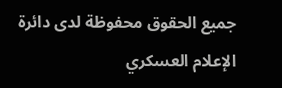جميع الحقوق محفوظة لدى دائرة الإعلام العسكري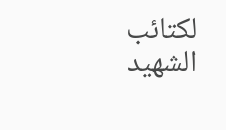لكتائب الشهيد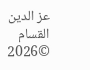عز الدين القسام ©2026